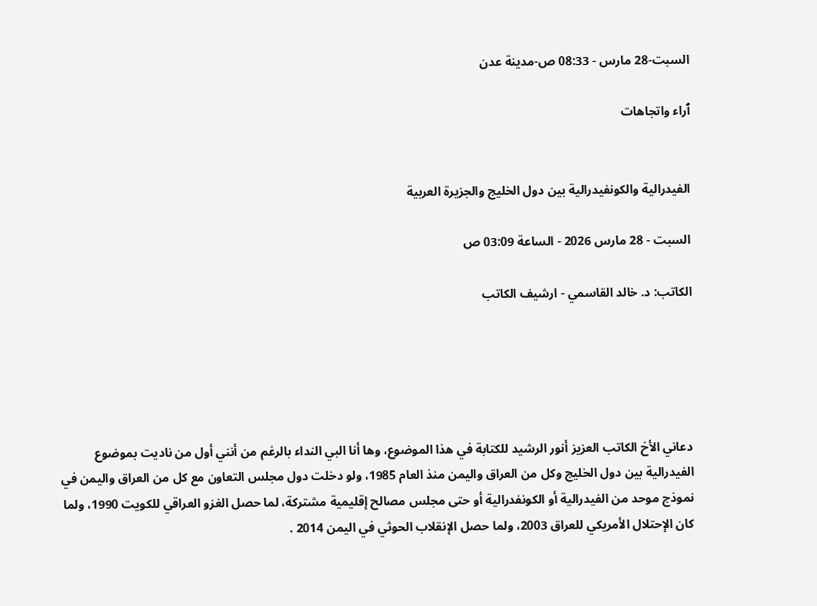السبت-28 مارس - 08:33 ص-مدينة عدن

ٱراء واتجاهات


الفيدرالية والكونفيدرالية بين دول الخليج والجزيرة العربية

السبت - 28 مارس 2026 - الساعة 03:09 ص

الكاتب: د. خالد القاسمي - ارشيف الكاتب





دعاني الأخ الكاتب العزيز أنور الرشيد للكتابة في هذا الموضوع، وها أنا البي النداء بالرغم من أنني أول من ناديت بموضوع الفيدرالية بين دول الخليج وكل من العراق واليمن منذ العام 1985، ولو دخلت دول مجلس التعاون مع كل من العراق واليمن في نموذج موحد من الفيدرالية أو الكونفدرالية أو حتى مجلس مصالح إقليمية مشتركة، لما حصل الغزو العراقي للكويت 1990، ولما كان الإحتلال الأمريكي للعراق 2003، ولما حصل الإنقلاب الحوثي في اليمن 2014 .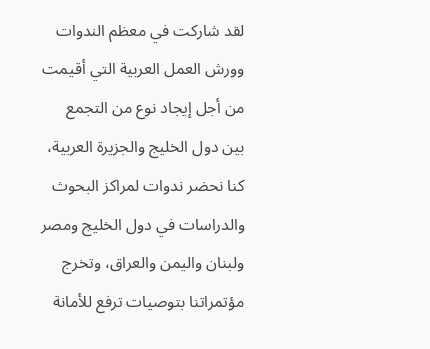لقد شاركت في معظم الندوات وورش العمل العربية التي أقيمت من أجل إيجاد نوع من التجمع بين دول الخليج والجزيرة العربية، كنا نحضر ندوات لمراكز البحوث والدراسات في دول الخليج ومصر ولبنان واليمن والعراق، وتخرج مؤتمراتنا بتوصيات ترفع للأمانة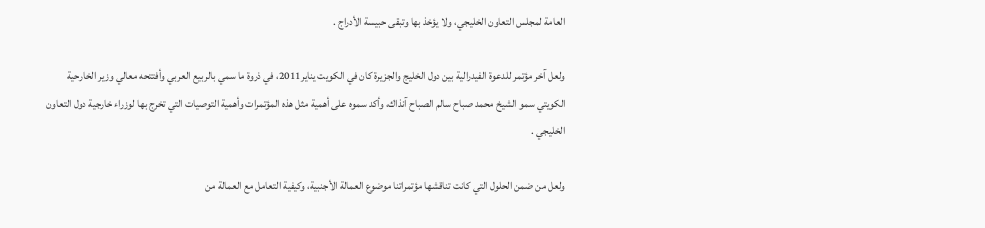العامة لمجلس التعاون الخليجي، ولا يؤخذ بها وتبقى حبيسة الأدراج .

ولعل آخر مؤتمر للدعوة الفيدرالية بين دول الخليج والجزيرة كان في الكويت يناير2011، في ذروة ما سمي بالربيع العربي وأفتتحه معالي وزير الخارحية الكويتي سمو الشيخ محمد صباح سالم الصباح آنذاك، وأكد سموه على أهمية مثل هذه المؤتمرات وأهمية التوصيات التي تخرج بها لوزراء خارجية دول التعاون الخليجي .

ولعل من ضمن الحلول التي كانت تناقشها مؤتمراتنا موضوع العمالة الأجنبية، وكيفية التعامل مع العمالة من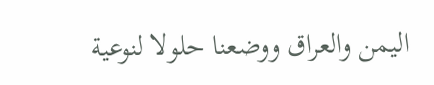اليمن والعراق ووضعنا حلولا لنوعية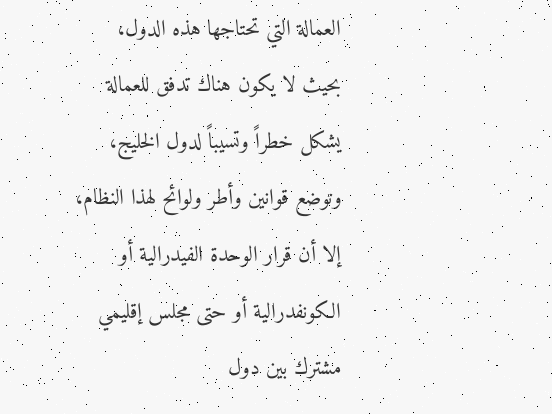العمالة التي تحتاجها هذه الدول، بحيث لا يكون هناك تدفق للعمالة يشكل خطراً وتسيباً لدول الخليج، وتوضع قوانين وأطر ولوائح لهذا النظام، إلا أن قرار الوحدة الفيدرالية أو الكونفدرالية أو حتى مجلس إقليمي مشترك بين دول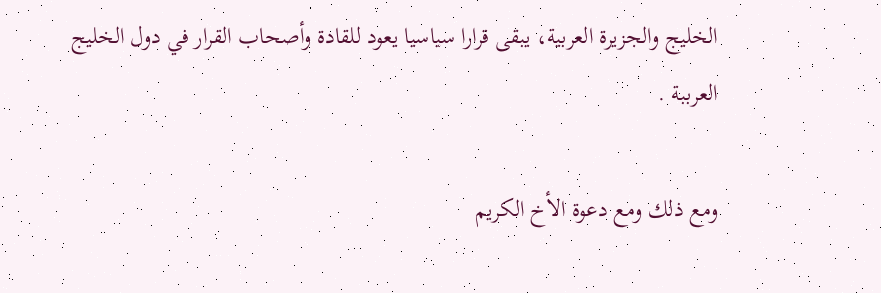الخليج والجزيرة العربية، يبقى قرارا سياسيا يعود للقادة وأصحاب القرار في دول الخليج العرببة .

ومع ذلك ومع دعوة الأخ الكريم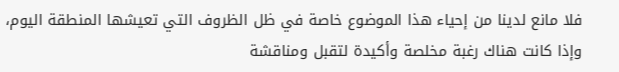فلا مانع لدينا من إحياء هذا الموضوع خاصة في ظل الظروف التي تعيشها المنطقة اليوم، وإذا كانت هناك رغبة مخلصة وأكيدة لتقبل ومناقشة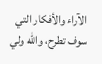الآراء والأفكار التي سوف تطرح، والله ولي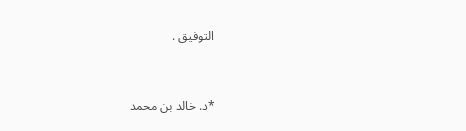التوفيق .


*د. خالد بن محمد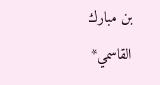بن مبارك القاسمي*